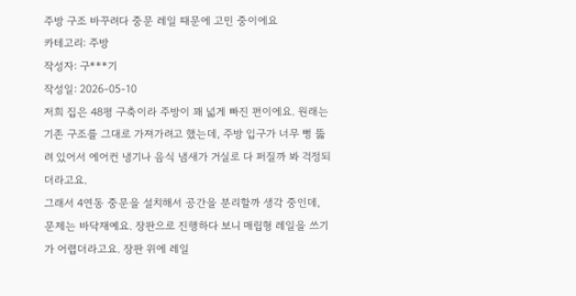주방 구조 바꾸려다 중문 레일 때문에 고민 중이에요
카테고리: 주방
작성자: 구***기
작성일: 2026-05-10
저희 집은 48평 구축이라 주방이 꽤 넓게 빠진 편이에요. 원래는 기존 구조를 그대로 가져가려고 했는데, 주방 입구가 너무 뻥 뚫려 있어서 에어컨 냉기나 음식 냄새가 거실로 다 퍼질까 봐 걱정되더라고요.
그래서 4연동 중문을 설치해서 공간을 분리할까 생각 중인데, 문제는 바닥재예요. 장판으로 진행하다 보니 매립형 레일을 쓰기가 어렵더라고요. 장판 위에 레일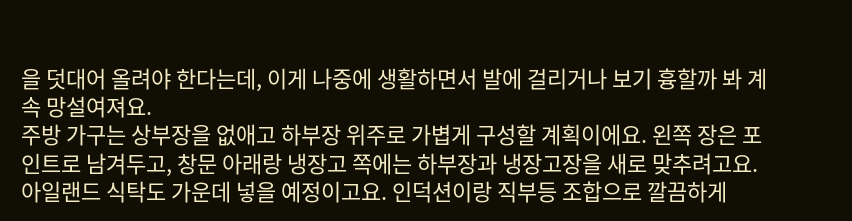을 덧대어 올려야 한다는데, 이게 나중에 생활하면서 발에 걸리거나 보기 흉할까 봐 계속 망설여져요.
주방 가구는 상부장을 없애고 하부장 위주로 가볍게 구성할 계획이에요. 왼쪽 장은 포인트로 남겨두고, 창문 아래랑 냉장고 쪽에는 하부장과 냉장고장을 새로 맞추려고요. 아일랜드 식탁도 가운데 넣을 예정이고요. 인덕션이랑 직부등 조합으로 깔끔하게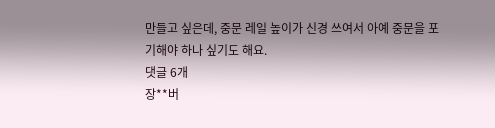만들고 싶은데, 중문 레일 높이가 신경 쓰여서 아예 중문을 포기해야 하나 싶기도 해요.
댓글 6개
장**버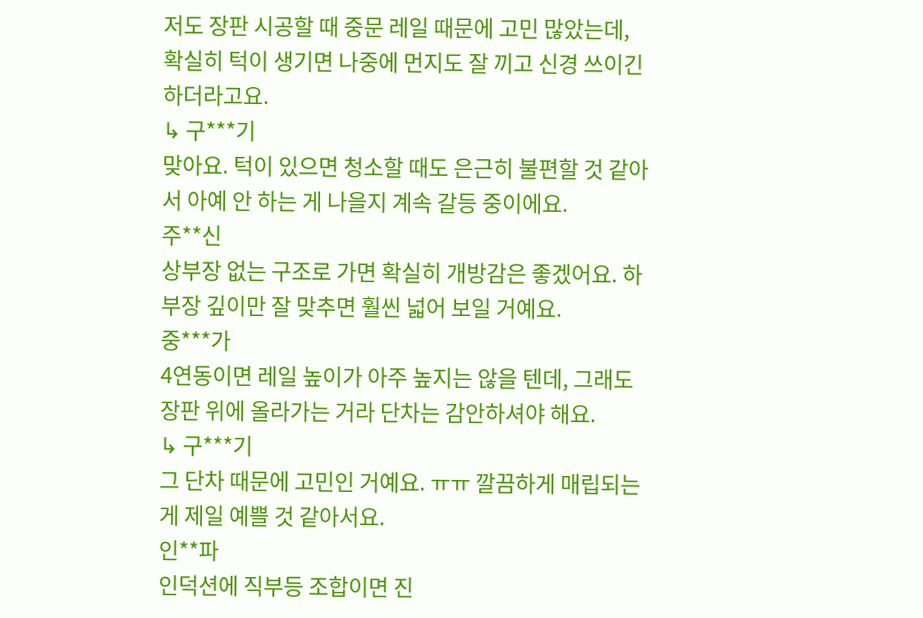저도 장판 시공할 때 중문 레일 때문에 고민 많았는데, 확실히 턱이 생기면 나중에 먼지도 잘 끼고 신경 쓰이긴 하더라고요.
↳ 구***기
맞아요. 턱이 있으면 청소할 때도 은근히 불편할 것 같아서 아예 안 하는 게 나을지 계속 갈등 중이에요.
주**신
상부장 없는 구조로 가면 확실히 개방감은 좋겠어요. 하부장 깊이만 잘 맞추면 훨씬 넓어 보일 거예요.
중***가
4연동이면 레일 높이가 아주 높지는 않을 텐데, 그래도 장판 위에 올라가는 거라 단차는 감안하셔야 해요.
↳ 구***기
그 단차 때문에 고민인 거예요. ㅠㅠ 깔끔하게 매립되는 게 제일 예쁠 것 같아서요.
인**파
인덕션에 직부등 조합이면 진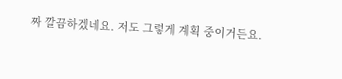짜 깔끔하겠네요. 저도 그렇게 계획 중이거든요.